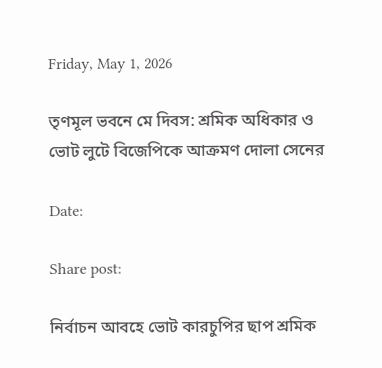Friday, May 1, 2026

তৃণমূল ভবনে মে দিবস: শ্রমিক অধিকার ও ভোট লুটে বিজেপিকে আক্রমণ দোলা সেনের

Date:

Share post:

নির্বাচন আবহে ভোট কারচুপির ছাপ শ্রমিক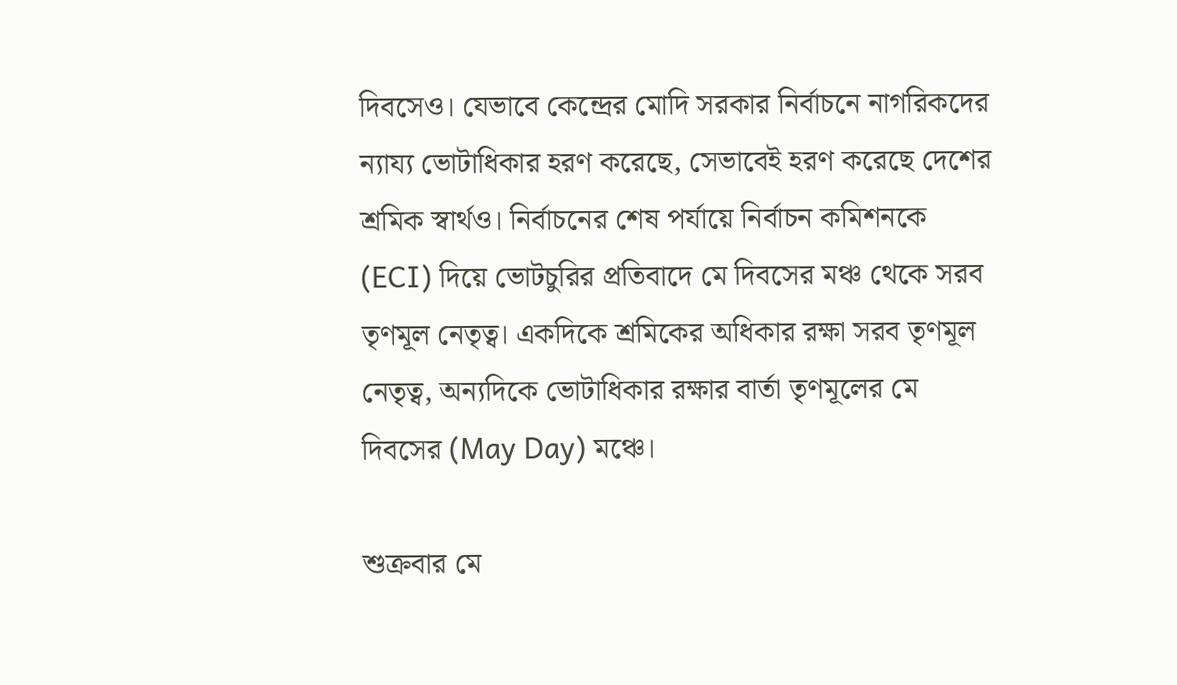দিবসেও। যেভাবে কেন্দ্রের মোদি সরকার নির্বাচনে নাগরিকদের ন্যায্য ভোটাধিকার হরণ করেছে, সেভাবেই হরণ করেছে দেশের শ্রমিক স্বার্থও। নির্বাচনের শেষ পর্যায়ে নির্বাচন কমিশনকে (ECI) দিয়ে ভোটচুরির প্রতিবাদে মে দিবসের মঞ্চ থেকে সরব তৃণমূল নেতৃত্ব। একদিকে শ্রমিকের অধিকার রক্ষা সরব তৃণমূল নেতৃত্ব, অন্যদিকে ভোটাধিকার রক্ষার বার্তা তৃণমূলের মে দিবসের (May Day) মঞ্চে।

শুক্রবার মে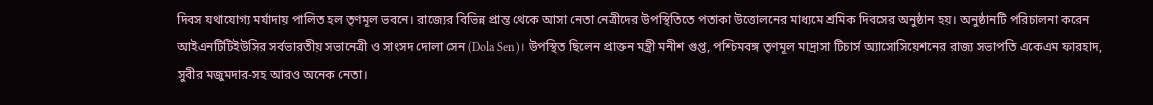দিবস যথাযোগ্য মর্যাদায় পালিত হল তৃণমূল ভবনে। রাজ্যের বিভিন্ন প্রান্ত থেকে আসা নেতা‌ নেত্রীদের উপস্থিতিতে পতাকা উত্তোলনের মাধ্যমে শ্রমিক দিবসের অনুষ্ঠান হয়। অনুষ্ঠানটি পরিচালনা করেন আইএনটিটিইউসির সর্বভারতীয় সভানেত্রী ও সাংসদ দোলা সেন (Dola Sen)। উপস্থিত ছিলেন প্রাক্তন মন্ত্রী মনীশ গুপ্ত, পশ্চিমবঙ্গ তৃণমূল মাদ্রাসা টিচার্স অ্যাসোসিয়েশনের রাজ্য সভাপতি একেএম ফারহাদ, সুবীর মজুমদার-সহ আরও অনেক নেতা।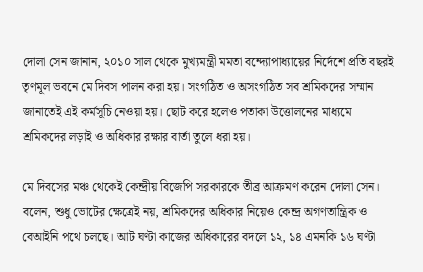দোলা সেন জানান, ২০১০ সাল থেকে মুখ্যমন্ত্রী মমতা বন্দ্যোপাধ্যায়ের নির্দেশে প্রতি বছরই তৃণমূল ভবনে মে দিবস পালন করা হয়। সংগঠিত ও অসংগঠিত‌ সব শ্রমিকদের সম্মান জানাতেই এই কর্মসূচি নেওয়া হয়। ছোট করে হলেও পতাকা উত্তোলনের মাধ্যমে শ্রমিকদের লড়াই ও অধিকার রক্ষার বার্তা তুলে ধরা হয়।

মে দিবসের মঞ্চ থেকেই কেন্দ্রীয় বিজেপি সরকারকে তীব্র আক্রমণ করেন দোলা সেন।‌ বলেন, শুধু ভোটের ক্ষেত্রেই নয়, শ্রমিকদের অধিকার নিয়েও কেন্দ্র অগণতান্ত্রিক ও বেআইনি পথে চলছে। আট ঘণ্টা কাজের অধিকারের বদলে ১২, ১৪ এমনকি ১৬ ঘণ্টা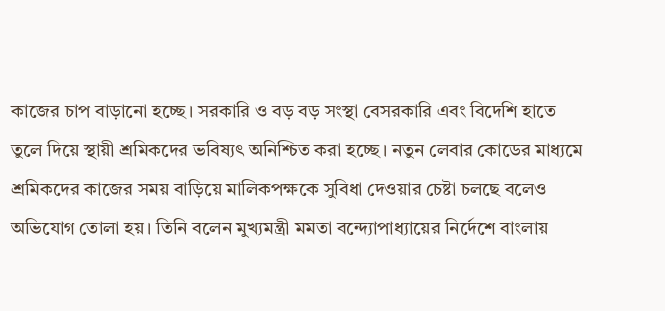কাজের চাপ বাড়ানো হচ্ছে। সরকারি ও বড় বড় সংস্থা বেসরকারি এবং বিদেশি হাতে তুলে দিয়ে স্থায়ী শ্রমিকদের ভবিষ্যৎ অনিশ্চিত করা হচ্ছে। নতুন লেবার কোডের মাধ্যমে শ্রমিকদের কাজের সময় বাড়িয়ে মালিকপক্ষকে সুবিধা দেওয়ার চেষ্টা চলছে বলেও অভিযোগ তোলা হয়। তিনি বলেন মুখ্যমন্ত্রী মমতা বন্দ্যোপাধ্যায়ের নির্দেশে বাংলায়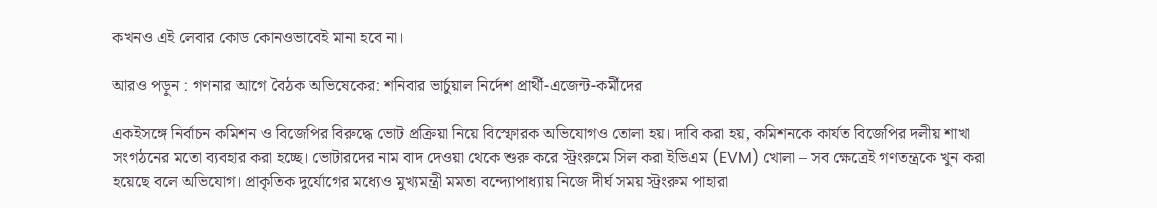কখনও এই লেবার কোড কোনওভাবেই মানা হবে না।

আরও পড়ুন : গণনার আগে বৈঠক অভিষেকের: শনিবার ভার্চুয়াল নির্দেশ প্রার্থী-এজেন্ট-কর্মীদের

একইসঙ্গে নির্বাচন কমিশন ও বিজেপির বিরুদ্ধে ভোট প্রক্রিয়া নিয়ে বিস্ফোরক অভিযোগও তোলা হয়। দাবি করা হয়, কমিশনকে কার্যত বিজেপির দলীয় শাখা সংগঠনের মতো ব্যবহার করা হচ্ছে। ভোটারদের নাম বাদ দেওয়া থেকে শুরু করে স্ট্রংরুমে সিল করা ইভিএম (EVM) খোলা – সব ক্ষেত্রেই গণতন্ত্রকে খুন করা হয়েছে বলে অভিযোগ। প্রাকৃতিক দুর্যোগের মধ্যেও মুখ্যমন্ত্রী মমতা বন্দ্যোপাধ্যায় নিজে দীর্ঘ সময় স্ট্রংরুম পাহারা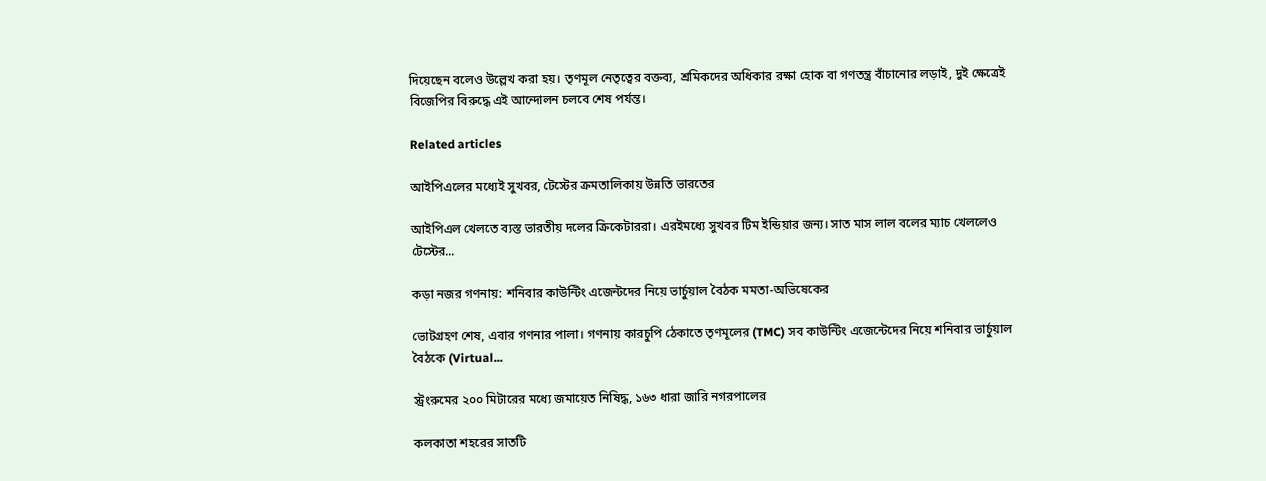দিয়েছেন বলেও উল্লেখ করা হয়। তৃণমূল নেতৃত্বের বক্তব্য, শ্রমিকদের অধিকার রক্ষা হোক বা গণতন্ত্র বাঁচানোর লড়াই, দুই ক্ষেত্রেই বিজেপির বিরুদ্ধে এই আন্দোলন চলবে শেষ পর্যন্ত।

Related articles

আইপিএলের মধ্যেই সুখবর, টেস্টের ক্রমতালিকায় উন্নতি ভারতের

আইপিএল খেলতে ব্যস্ত ভারতীয় দলের ক্রিকেটাররা। এরইমধ্যে সুখবর টিম ইন্ডিয়ার জন্য। সাত মাস লাল বলের ম্যাচ খেললেও টেস্টের...

কড়া নজর গণনায়: শনিবার কাউন্টিং এজেন্টদের নিয়ে ভার্চুয়াল বৈঠক মমতা-অভিষেকের

ভোটগ্রহণ শেষ, এবার গণনার পালা। গণনায় কারচুপি ঠেকাতে তৃণমূলের (TMC) সব কাউন্টিং এজেন্টেদের নিয়ে শনিবার ভার্চুয়াল বৈঠকে (Virtual...

স্ট্রংরুমের ২০০ মিটারের মধ্যে জমায়েত নিষিদ্ধ, ১৬৩ ধারা জারি নগরপালের

কলকাতা শহরের সাতটি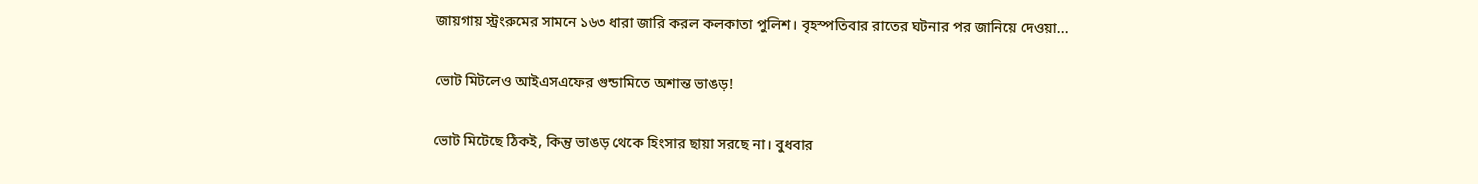জায়গায় স্ট্রংরুমের সামনে ১৬৩ ধারা জারি করল কলকাতা পুলিশ। বৃহস্পতিবার রাতের ঘটনার পর জানিয়ে দেওয়া...

ভোট মিটলেও আইএসএফের গুন্ডামিতে অশান্ত ভাঙড়!

ভোট মিটেছে ঠিকই, কিন্তু ভাঙড় থেকে হিংসার ছায়া সরছে না। বুধবার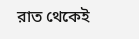রাত থেকেই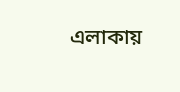এলাকায়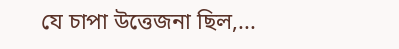যে চাপা উত্তেজনা ছিল,...